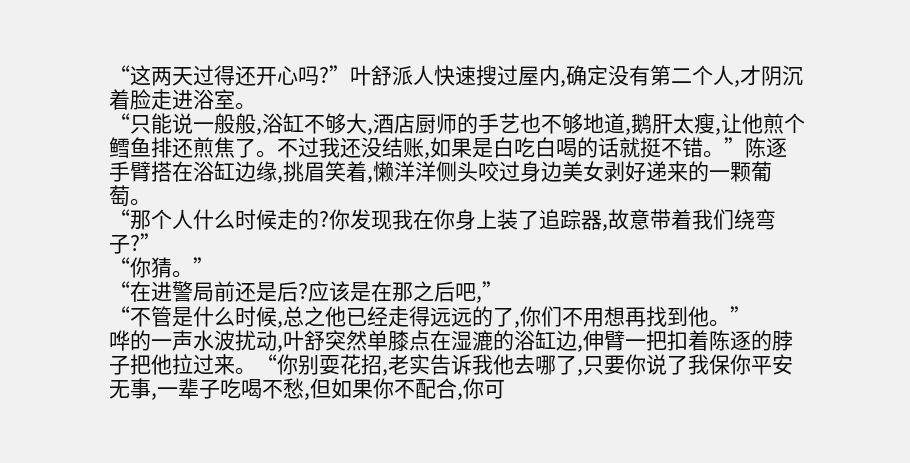“这两天过得还开心吗?”叶舒派人快速搜过屋内,确定没有第二个人,才阴沉着脸走进浴室。
“只能说一般般,浴缸不够大,酒店厨师的手艺也不够地道,鹅肝太瘦,让他煎个鳕鱼排还煎焦了。不过我还没结账,如果是白吃白喝的话就挺不错。”陈逐手臂搭在浴缸边缘,挑眉笑着,懒洋洋侧头咬过身边美女剥好递来的一颗葡萄。
“那个人什么时候走的?你发现我在你身上装了追踪器,故意带着我们绕弯子?”
“你猜。”
“在进警局前还是后?应该是在那之后吧,”
“不管是什么时候,总之他已经走得远远的了,你们不用想再找到他。”
哗的一声水波扰动,叶舒突然单膝点在湿漉的浴缸边,伸臂一把扣着陈逐的脖子把他拉过来。“你别耍花招,老实告诉我他去哪了,只要你说了我保你平安无事,一辈子吃喝不愁,但如果你不配合,你可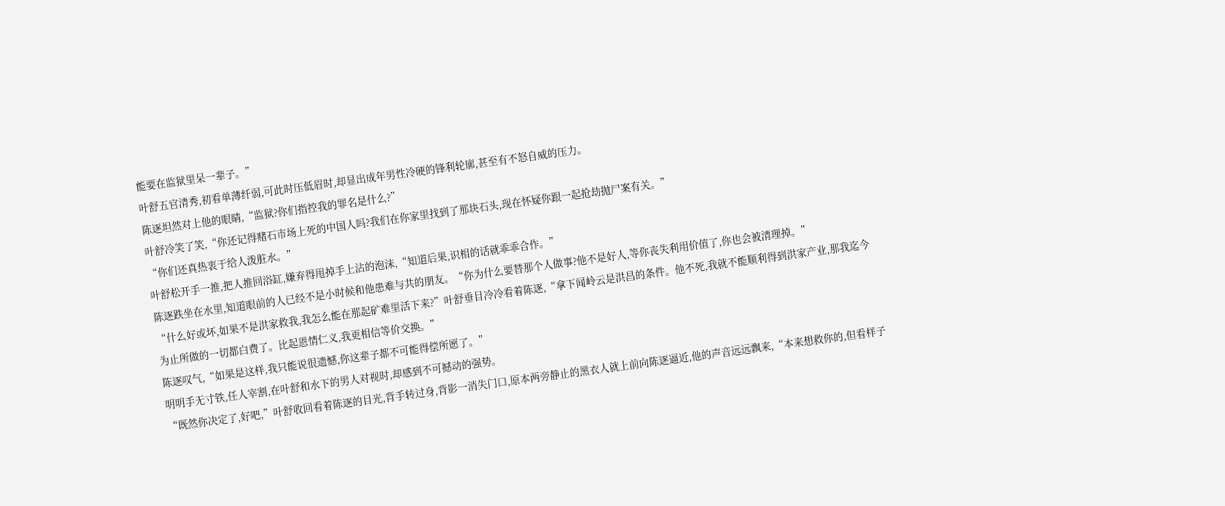能要在监狱里呆一辈子。”
叶舒五官清秀,初看单薄纤弱,可此时压低眉时,却显出成年男性冷硬的锋利轮廓,甚至有不怒自威的压力。
陈逐坦然对上他的眼睛,“监狱?你们指控我的罪名是什么?”
叶舒冷笑了笑,“你还记得赌石市场上死的中国人吗?我们在你家里找到了那块石头,现在怀疑你跟一起抢劫抛尸案有关。”
“你们还真热衷于给人泼脏水。”
叶舒松开手一推,把人推回浴缸,嫌弃得甩掉手上沾的泡沫,“知道后果,识相的话就乖乖合作。”
陈逐跌坐在水里,知道眼前的人已经不是小时候和他患难与共的朋友。“你为什么要替那个人做事?他不是好人,等你丧失利用价值了,你也会被清理掉。”
“什么好或坏,如果不是洪家救我,我怎么能在那起矿难里活下来?”叶舒垂目冷冷看着陈逐,“拿下闻岭云是洪昌的条件。他不死,我就不能顺利得到洪家产业,那我迄今为止所做的一切都白费了。比起恩情仁义,我更相信等价交换。”
陈逐叹气,“如果是这样,我只能说很遗憾,你这辈子都不可能得偿所愿了。”
明明手无寸铁,任人宰割,在叶舒和水下的男人对视时,却感到不可撼动的强势。
“既然你决定了,好吧,”叶舒收回看着陈逐的目光,背手转过身,背影一消失门口,原本两旁静止的黑衣人就上前向陈逐逼近,他的声音远远飘来,“本来想救你的,但看样子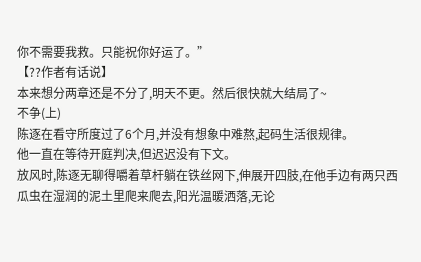你不需要我救。只能祝你好运了。”
【??作者有话说】
本来想分两章还是不分了,明天不更。然后很快就大结局了~
不争(上)
陈逐在看守所度过了6个月,并没有想象中难熬,起码生活很规律。
他一直在等待开庭判决,但迟迟没有下文。
放风时,陈逐无聊得嚼着草杆躺在铁丝网下,伸展开四肢,在他手边有两只西瓜虫在湿润的泥土里爬来爬去,阳光温暖洒落,无论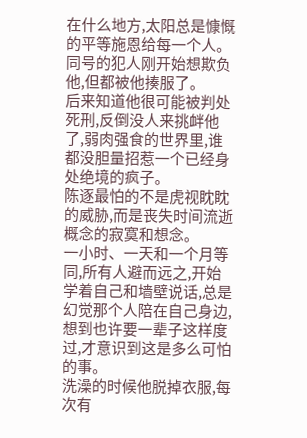在什么地方,太阳总是慷慨的平等施恩给每一个人。
同号的犯人刚开始想欺负他,但都被他揍服了。
后来知道他很可能被判处死刑,反倒没人来挑衅他了,弱肉强食的世界里,谁都没胆量招惹一个已经身处绝境的疯子。
陈逐最怕的不是虎视眈眈的威胁,而是丧失时间流逝概念的寂寞和想念。
一小时、一天和一个月等同,所有人避而远之,开始学着自己和墙壁说话,总是幻觉那个人陪在自己身边,想到也许要一辈子这样度过,才意识到这是多么可怕的事。
洗澡的时候他脱掉衣服,每次有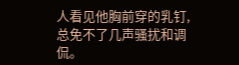人看见他胸前穿的乳钉,总免不了几声骚扰和调侃。